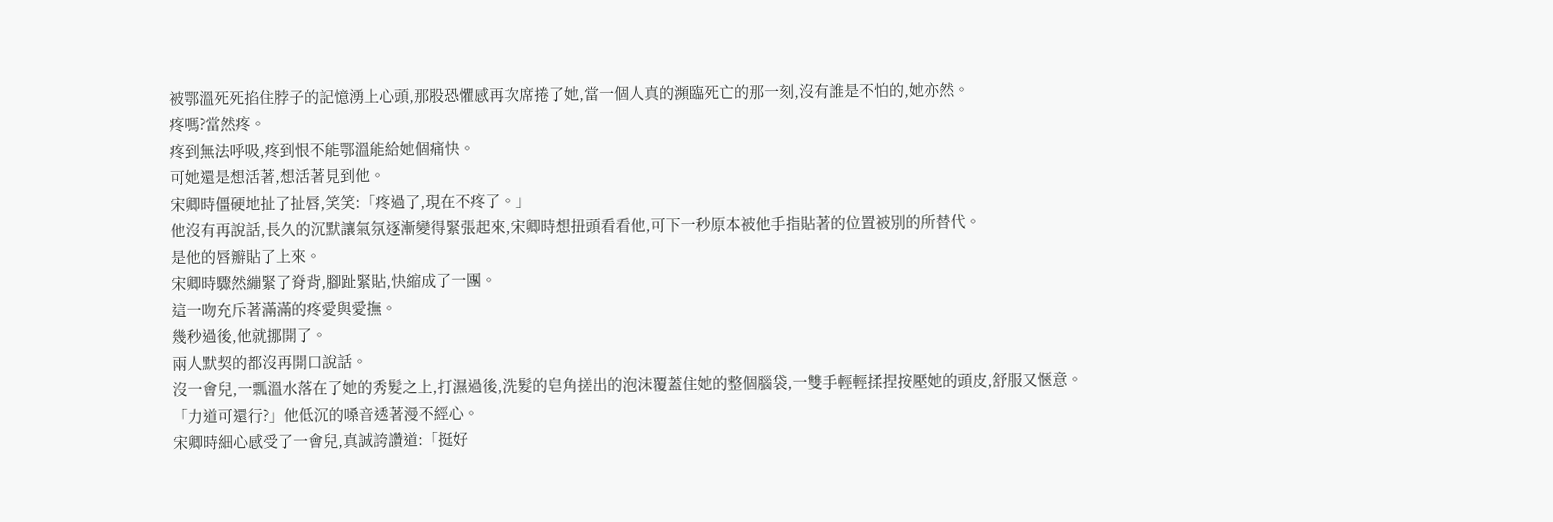被鄂溫死死掐住脖子的記憶湧上心頭,那股恐懼感再次席捲了她,當一個人真的瀕臨死亡的那一刻,沒有誰是不怕的,她亦然。
疼嗎?當然疼。
疼到無法呼吸,疼到恨不能鄂溫能給她個痛快。
可她還是想活著,想活著見到他。
宋卿時僵硬地扯了扯唇,笑笑:「疼過了,現在不疼了。」
他沒有再說話,長久的沉默讓氣氛逐漸變得緊張起來,宋卿時想扭頭看看他,可下一秒原本被他手指貼著的位置被別的所替代。
是他的唇瓣貼了上來。
宋卿時驟然繃緊了脊背,腳趾緊貼,快縮成了一團。
這一吻充斥著滿滿的疼愛與愛撫。
幾秒過後,他就挪開了。
兩人默契的都沒再開口說話。
沒一會兒,一瓢溫水落在了她的秀髮之上,打濕過後,洗髮的皂角搓出的泡沫覆蓋住她的整個腦袋,一雙手輕輕揉捏按壓她的頭皮,舒服又愜意。
「力道可還行?」他低沉的嗓音透著漫不經心。
宋卿時細心感受了一會兒,真誠誇讚道:「挺好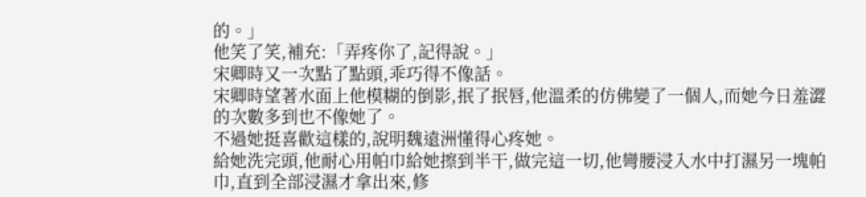的。」
他笑了笑,補充:「弄疼你了,記得說。」
宋卿時又一次點了點頭,乖巧得不像話。
宋卿時望著水面上他模糊的倒影,抿了抿唇,他溫柔的仿佛變了一個人,而她今日羞澀的次數多到也不像她了。
不過她挺喜歡這樣的,說明魏遠洲懂得心疼她。
給她洗完頭,他耐心用帕巾給她擦到半干,做完這一切,他彎腰浸入水中打濕另一塊帕巾,直到全部浸濕才拿出來,修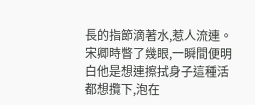長的指節滴著水,惹人流連。
宋卿時瞥了幾眼,一瞬間便明白他是想連擦拭身子這種活都想攬下,泡在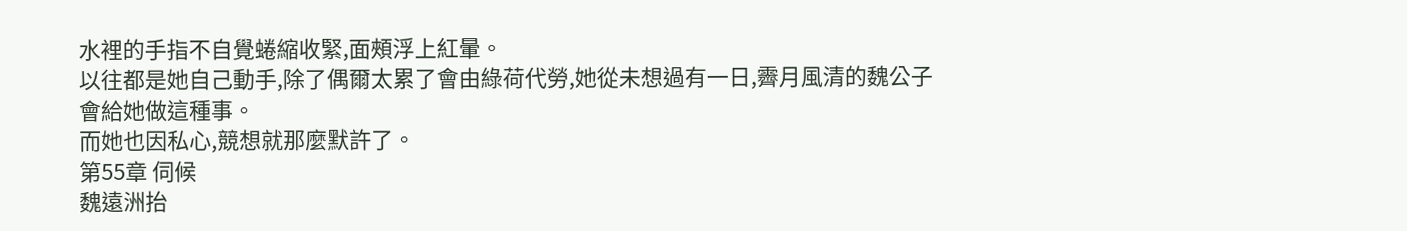水裡的手指不自覺蜷縮收緊,面頰浮上紅暈。
以往都是她自己動手,除了偶爾太累了會由綠荷代勞,她從未想過有一日,霽月風清的魏公子會給她做這種事。
而她也因私心,競想就那麼默許了。
第55章 伺候
魏遠洲抬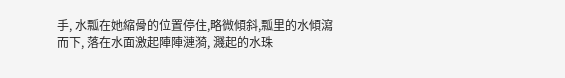手, 水瓢在她縮骨的位置停住,略微傾斜,瓢里的水傾瀉而下, 落在水面激起陣陣漣漪, 濺起的水珠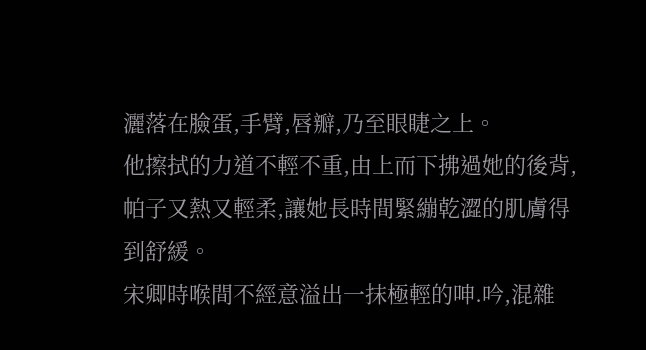灑落在臉蛋,手臂,唇瓣,乃至眼睫之上。
他擦拭的力道不輕不重,由上而下拂過她的後背,帕子又熱又輕柔,讓她長時間緊繃乾澀的肌膚得到舒緩。
宋卿時喉間不經意溢出一抹極輕的呻.吟,混雜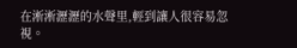在淅淅瀝瀝的水聲里,輕到讓人很容易忽視。